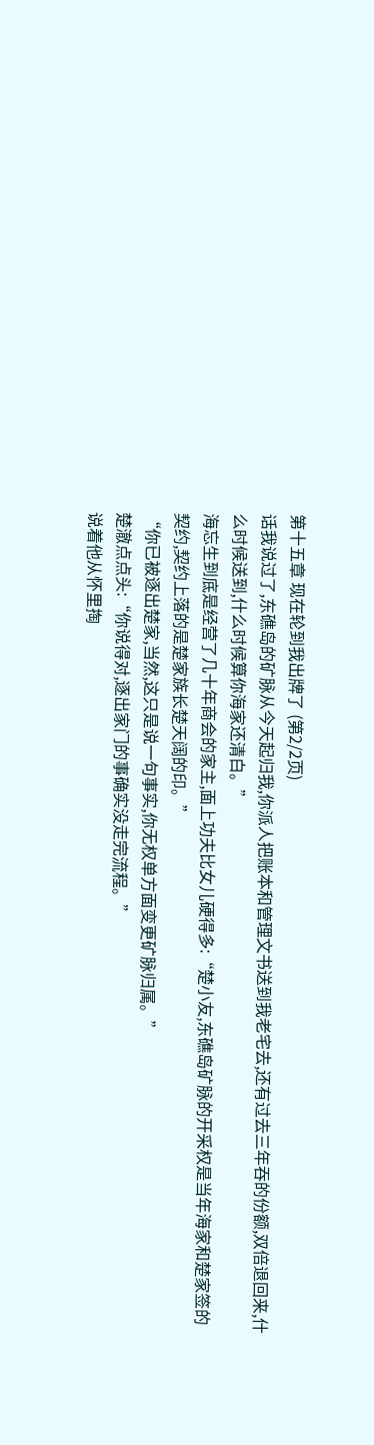第十五章 现在轮到我出牌了 (第2/2页)
话我说过了,东礁岛的矿脉从今天起归我,你派人把账本和管理文书送到我老宅去,还有过去三年吞的份额,双倍退回来,什么时候送到,什么时候算你海家还清白。”
海忘生到底是经营了几十年商会的家主,面上功夫比女儿硬得多:“楚小友,东礁岛矿脉的开采权是当年海家和楚家签的契约,契约上落的是楚家族长楚天阔的印。”
“你已被逐出楚家,当然,这只是说一句事实,你无权单方面变更矿脉归属。”
楚澈点点头:“你说得对,逐出家门的事确实没走完流程。”
说着他从怀里掏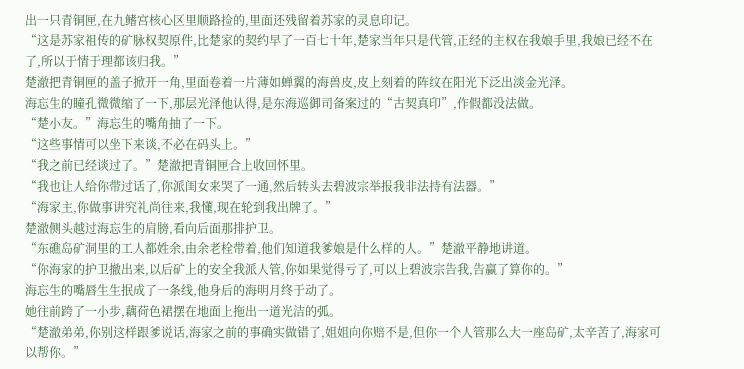出一只青铜匣,在九鳍宫核心区里顺路捡的,里面还残留着苏家的灵息印记。
“这是苏家祖传的矿脉权契原件,比楚家的契约早了一百七十年,楚家当年只是代管,正经的主权在我娘手里,我娘已经不在了,所以于情于理都该归我。”
楚澈把青铜匣的盖子掀开一角,里面卷着一片薄如蝉翼的海兽皮,皮上刻着的阵纹在阳光下泛出淡金光泽。
海忘生的瞳孔微微缩了一下,那层光泽他认得,是东海巡御司备案过的“古契真印”,作假都没法做。
“楚小友。”海忘生的嘴角抽了一下。
“这些事情可以坐下来谈,不必在码头上。”
“我之前已经谈过了。”楚澈把青铜匣合上收回怀里。
“我也让人给你带过话了,你派闺女来哭了一通,然后转头去碧波宗举报我非法持有法器。”
“海家主,你做事讲究礼尚往来,我懂,现在轮到我出牌了。”
楚澈侧头越过海忘生的肩膀,看向后面那排护卫。
“东礁岛矿洞里的工人都姓余,由余老栓带着,他们知道我爹娘是什么样的人。”楚澈平静地讲道。
“你海家的护卫撤出来,以后矿上的安全我派人管,你如果觉得亏了,可以上碧波宗告我,告赢了算你的。”
海忘生的嘴唇生生抿成了一条线,他身后的海明月终于动了。
她往前跨了一小步,藕荷色裙摆在地面上拖出一道光洁的弧。
“楚澈弟弟,你别这样跟爹说话,海家之前的事确实做错了,姐姐向你赔不是,但你一个人管那么大一座岛矿,太辛苦了,海家可以帮你。”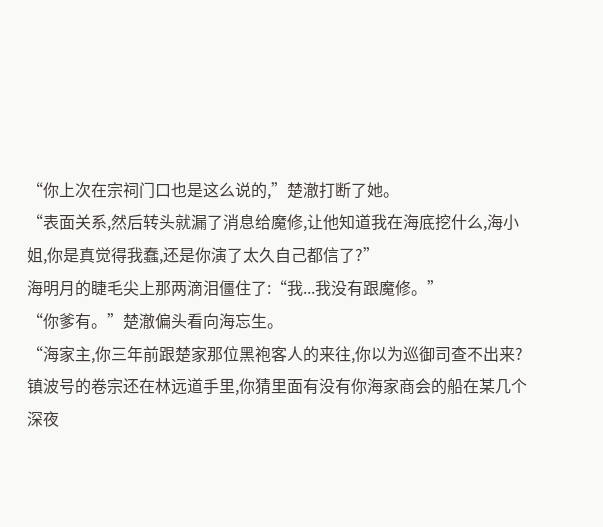“你上次在宗祠门口也是这么说的,”楚澈打断了她。
“表面关系,然后转头就漏了消息给魔修,让他知道我在海底挖什么,海小姐,你是真觉得我蠢,还是你演了太久自己都信了?”
海明月的睫毛尖上那两滴泪僵住了:“我...我没有跟魔修。”
“你爹有。”楚澈偏头看向海忘生。
“海家主,你三年前跟楚家那位黑袍客人的来往,你以为巡御司查不出来?镇波号的卷宗还在林远道手里,你猜里面有没有你海家商会的船在某几个深夜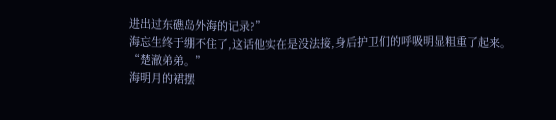进出过东礁岛外海的记录?”
海忘生终于绷不住了,这话他实在是没法接,身后护卫们的呼吸明显粗重了起来。
“楚澈弟弟。”
海明月的裙摆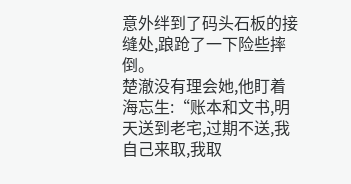意外绊到了码头石板的接缝处,踉跄了一下险些摔倒。
楚澈没有理会她,他盯着海忘生:“账本和文书,明天送到老宅,过期不送,我自己来取,我取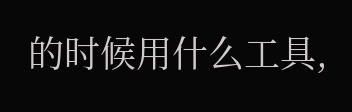的时候用什么工具,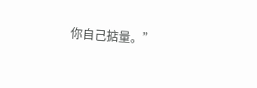你自己掂量。”